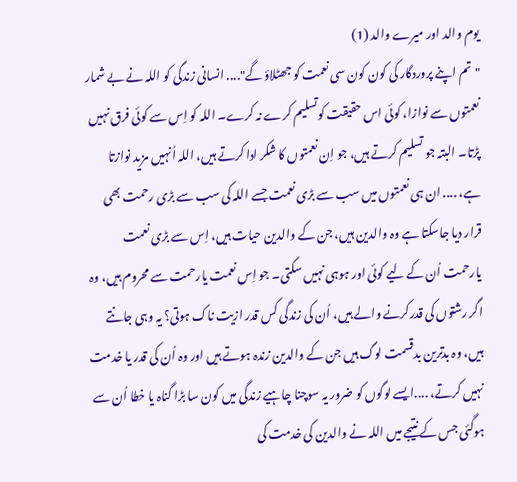یوم والد اور میرے والد (1)
"تم اپنے پروردگار کی کون کون سی نعمت کو جھٹلاؤ گے".... انسانی زندگی کو اللہ نے بے شمار نعمتوں سے نوازا، کوئی اس حقیقت کوتسلیم کرے نہ کرے۔ اللہ کو اِس سے کوئی فرق نہیں پڑتا۔ البتہ جو تسلیم کرتے ہیں، جو اِن نعمتوں کا شکر ادا کرتے ہیں، اللہ اُنہیں مزید نوازتا ہے، .... ان ہی نعمتوں میں سب سے بڑی نعمت جسے اللہ کی سب سے بڑی رحمت بھی قرار دیا جاسکتا ہے وہ والدین ہیں، جن کے والدین حیات ہیں، اِس سے بڑی نعمت یارحمت اُن کے لیے کوئی اور ہوہی نہیں سکتی۔ جو اِس نعمت یارحمت سے محروم ہیں، وہ اگر رشتوں کی قدرکرنے والے ہیں، اُن کی زندگی کس قدر ازیت ناک ہوتی؟ یہ وہی جانتے ہیں، وہ بدترین بدقسمت لوگ ہیں جن کے والدین زندہ ہوتے ہیں اور وہ اُن کی قدر یا خدمت نہیں کرتے، ....ایسے لوگوں کو ضرور یہ سوچنا چاہیے زندگی میں کون سا بڑا گناہ یا خطا اُن سے ہوگئی جس کے نتیجے میں اللہ نے والدین کی خدمت کی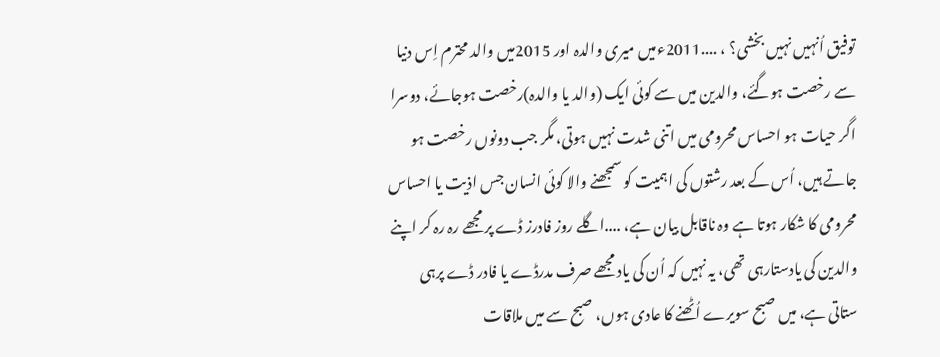توفیق اُنہیں نہیں بخشی؟ ، ....2011ءمیں میری والدہ اور 2015میں والد محترم اِس دنیا سے رخصت ہوگئے، والدین میں سے کوئی ایک (والد یا والدہ)رخصت ہوجائے، دوسرا اگر حیات ہو احساس محرومی میں اتنی شدت نہیں ہوتی، مگر جب دونوں رخصت ہو جاتے ہیں، اُس کے بعد رشتوں کی اہمیت کو سمجھنے والا کوئی انسان جس اذیت یا احساس محرومی کا شکار ہوتا ہے وہ ناقابل بیان ہے، ....اگلے روز فادرز ڈے پر مجھے رہ رہ کر اپنے والدین کی یادستارہی تھی، یہ نہیں کہ اُن کی یاد مجھے صرف مدرڈے یا فادر ڈے پرہی ستاتی ہے، میں صبح سویرے اُٹھنے کا عادی ہوں، صبح سے میں ملاقات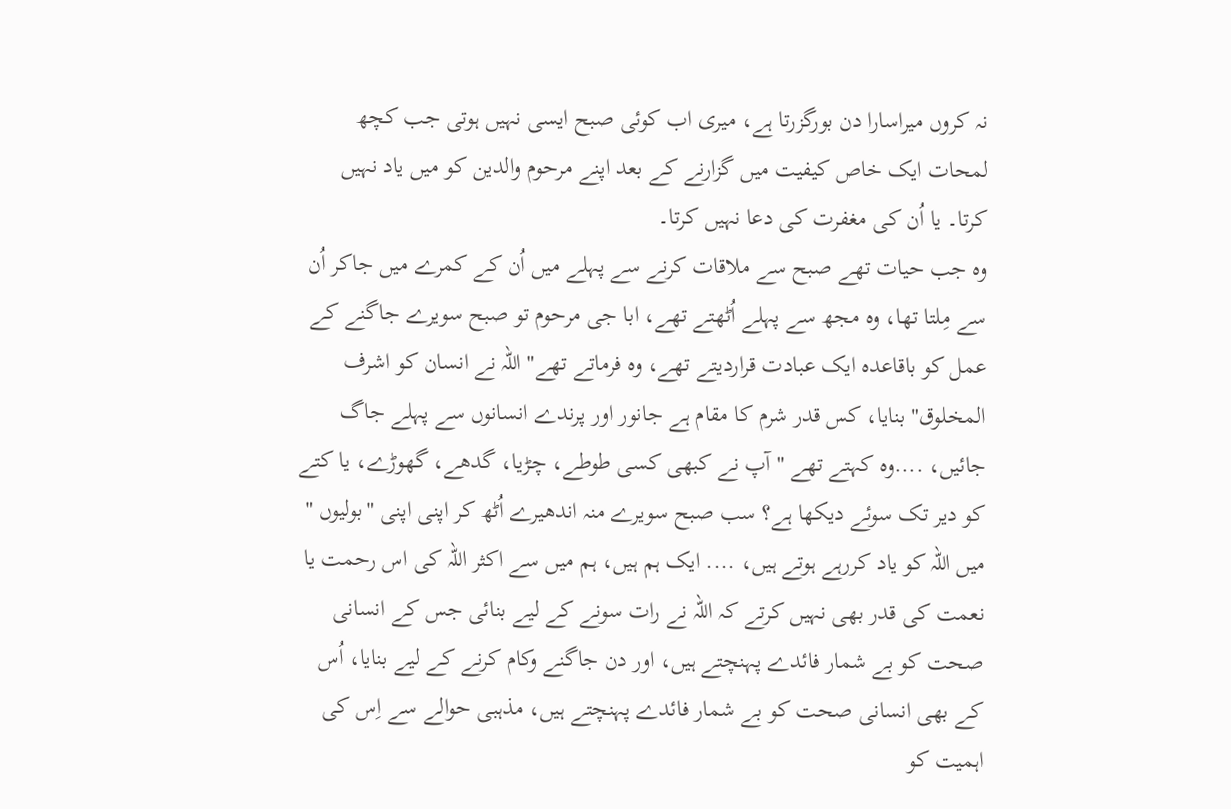نہ کروں میراسارا دن بورگزرتا ہے، میری اب کوئی صبح ایسی نہیں ہوتی جب کچھ لمحات ایک خاص کیفیت میں گزارنے کے بعد اپنے مرحوم والدین کو میں یاد نہیں کرتا۔ یا اُن کی مغفرت کی دعا نہیں کرتا۔
وہ جب حیات تھے صبح سے ملاقات کرنے سے پہلے میں اُن کے کمرے میں جاکر اُن سے مِلتا تھا، وہ مجھ سے پہلے اُٹھتے تھے، ابا جی مرحوم تو صبح سویرے جاگنے کے عمل کو باقاعدہ ایک عبادت قراردیتے تھے، وہ فرماتے تھے" اللہ نے انسان کو اشرف المخلوق" بنایا، کس قدر شرم کا مقام ہے جانور اور پرندے انسانوں سے پہلے جاگ جائیں، ....وہ کہتے تھے "آپ نے کبھی کسی طوطے، چڑیا، گدھے، گھوڑے، یا کتے کو دیر تک سوئے دیکھا ہے؟ سب صبح سویرے منہ اندھیرے اُٹھ کر اپنی اپنی "بولیوں " میں اللہ کو یاد کررہے ہوتے ہیں، .... ایک ہم ہیں، ہم میں سے اکثر اللہ کی اس رحمت یا نعمت کی قدر بھی نہیں کرتے کہ اللہ نے رات سونے کے لیے بنائی جس کے انسانی صحت کو بے شمار فائدے پہنچتے ہیں، اور دن جاگنے وکام کرنے کے لیے بنایا، اُس کے بھی انسانی صحت کو بے شمار فائدے پہنچتے ہیں، مذہبی حوالے سے اِس کی اہمیت کو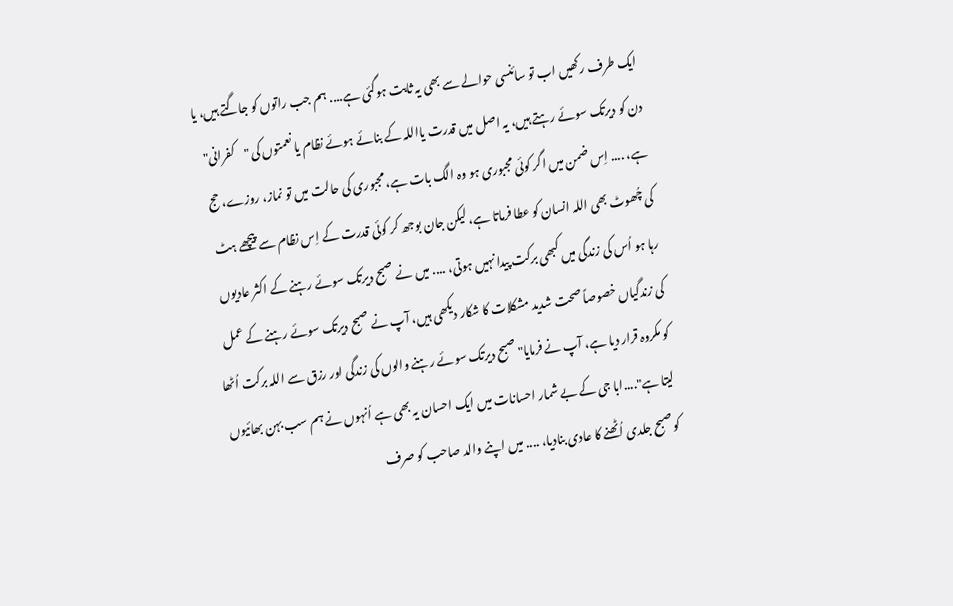ایک طرف رکھیں اب تو سائنسی حوالے سے بھی یہ ثابت ہوگئی ہے.... ہم جب راتوں کو جاگتے ہیں، یا دن کو دیرتک سوئے رہتے ہیں، یہ اصل میں قدرت یااللہ کے بنائے ہوئے نظام یا نعمتوں کی "کفرانی" ہے، .... اِس ضمن میں اگر کوئی مجبوری ہو وہ الگ بات ہے، مجبوری کی حالت میں تو نماز، روزے، حج کی چُھوٹ بھی اللہ انسان کو عطا فرماتا ہے، لیکن جان بوجھ کر کوئی قدرت کے اِس نظام سے پیچھے ہٹ رہا ہو اُس کی زندگی میں کبھی برکت پیدا نہیں ہوتی، .... میں نے صبح دیرتک سوئے رہنے کے اکثر عادیوں کی زندگیاں خصوصاً صحت شدید مشکلات کا شکار دیکھی ہیں، آپ نے صبح دیرتک سوئے رہنے کے عمل کو مکروہ قرار دیا ہے، آپ نے فرمایا"صبح دیرتک سوئے رہنے والوں کی زندگی اور رزق سے اللہ برکت اُٹھا لیتا ہے"....ابا جی کے بے شمار احسانات میں ایک احسان یہ بھی ہے اُنہوں نے ہم سب بہن بھائیوں کوصبح جلدی اُٹھنے کا عادی بنادیا، .... میں اپنے والد صاحب کو صرف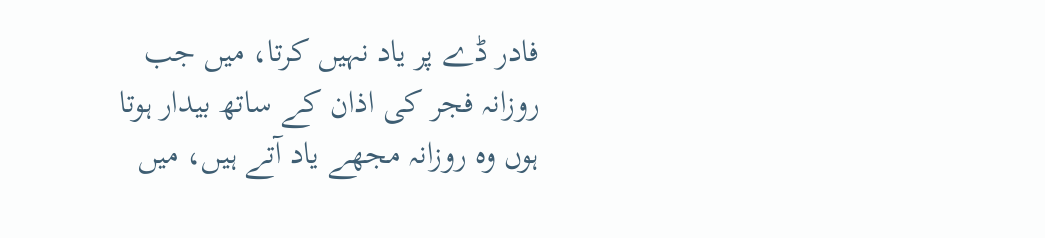فادر ڈے پر یاد نہیں کرتا، میں جب روزانہ فجر کی اذان کے ساتھ بیدار ہوتا ہوں وہ روزانہ مجھے یاد آتے ہیں، میں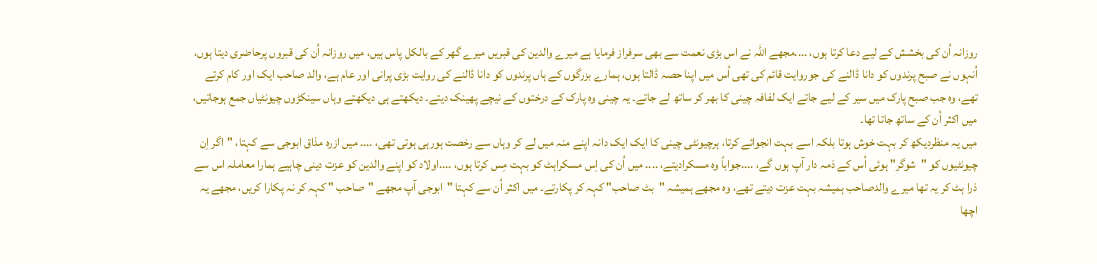روزانہ اُن کی بخشش کے لیے دعا کرتا ہوں، ....مجھے اللہ نے اس بڑی نعمت سے بھی سرفراز فرمایا ہے میرے والدین کی قبریں میرے گھر کے بالکل پاس ہیں، میں روزانہ اُن کی قبروں پرحاضری دیتا ہوں، اُنہوں نے صبح پرندوں کو دانا ڈالنے کی جوروایت قائم کی تھی اُس میں اپنا حصہ ڈالتا ہوں، ہمارے بزرگوں کے ہاں پرندوں کو دانا ڈالنے کی روایت بڑی پرانی اور عام ہے، والد صاحب ایک اور کام کرتے تھے، وہ جب صبح پارک میں سیر کے لیے جاتے ایک لفافہ چینی کا بھر کر ساتھ لے جاتے۔ یہ چینی وہ پارک کے درختوں کے نیچے پھینک دیتے۔ دیکھتے ہی دیکھتے وہاں سینکڑوں چیونٹیاں جمع ہوجاتیں، میں اکثر اُن کے ساتھ جاتا تھا۔
میں یہ منظردیکھ کر بہت خوش ہوتا بلکہ اسے بہت انجوائے کرتا، ہرچیونٹی چینی کا ایک ایک دانہ اپنے منہ میں لے کر وہاں سے رخصت ہورہی ہوتی تھی، .... میں ازرہ مذاق ابوجی سے کہتا، "اگر اِن چیونٹیوں کو "شوگر" ہوئی اُس کے ذمہ دار آپ ہوں گے، ....جواباً وہ مسکرادیتے، .... میں اُن کی اِس مسکراہٹ کو بہت مِس کرتا ہوں، ....اولاد کو اپنے والدین کو عزت دینی چاہیے ہمارا معاملہ اس سے ذرا ہٹ کر یہ تھا میرے والدصاحب ہمیشہ بہت عزت دیتے تھے، وہ مجھے ہمیشہ "بٹ صاحب" کہہ کر پکارتے۔ میں اکثر اُن سے کہتا "ابوجی آپ مجھے "صاحب " کہہ کر نہ پکارا کریں، مجھے یہ اچھا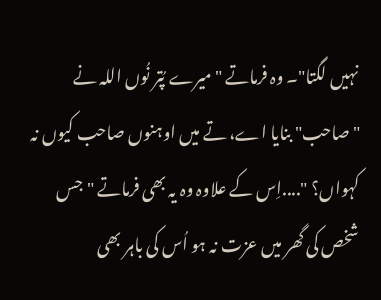نہیں لگتا"۔ وہ فرماتے "میرے پُتر نُوں اللہ نے "صاحب" بنایا اے، تے میں اوہنوں صاحب کیوں نہ کہواں؟ "....اِس کے علاوہ وہ یہ بھی فرماتے "جس شخص کی گھر میں عزت نہ ہو اُس کی باہر بھی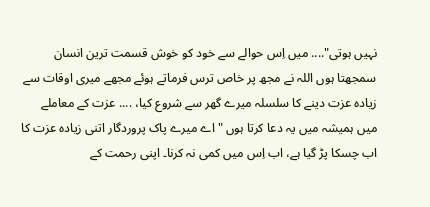نہیں ہوتی".... میں اِس حوالے سے خود کو خوش قسمت ترین انسان سمجھتا ہوں اللہ نے مجھ پر خاص ترس فرماتے ہوئے مجھے میری اوقات سے زیادہ عزت دینے کا سلسلہ میرے گھر سے شروع کیا، .... عزت کے معاملے میں ہمیشہ میں یہ دعا کرتا ہوں "اے میرے پاک پروردگار اتنی زیادہ عزت کا اب چسکا پڑ گیا ہے، اب اِس میں کمی نہ کرنا۔ اپنی رحمت کے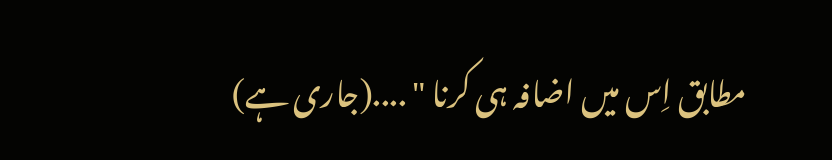مطابق اِس میں اضافہ ہی کرنا " ....(جاری ہے)